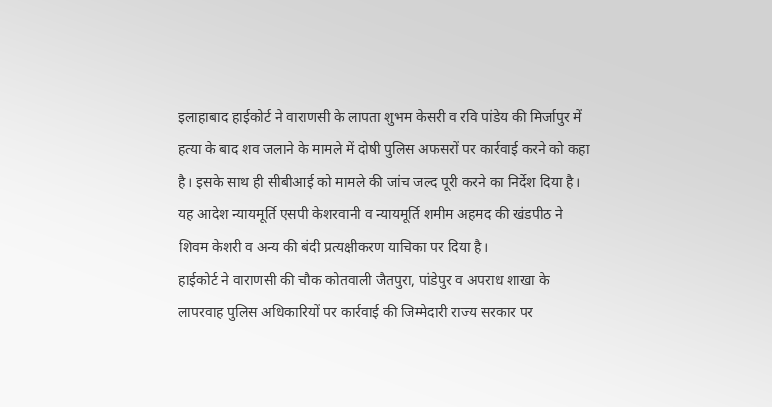इलाहाबाद हाईकोर्ट ने वाराणसी के लापता शुभम केसरी व रवि पांडेय की मिर्जापुर में हत्या के बाद शव जलाने के मामले में दोषी पुलिस अफसरों पर कार्रवाई करने को कहा है। इसके साथ ही सीबीआई को मामले की जांच जल्द पूरी करने का निर्देश दिया है। यह आदेश न्यायमूर्ति एसपी केशरवानी व न्यायमूर्ति शमीम अहमद की खंडपीठ ने शिवम केशरी व अन्य की बंदी प्रत्यक्षीकरण याचिका पर दिया है।
हाईकोर्ट ने वाराणसी की चौक कोतवाली जैतपुरा, पांडेपुर व अपराध शाखा के लापरवाह पुलिस अधिकारियों पर कार्रवाई की जिम्मेदारी राज्य सरकार पर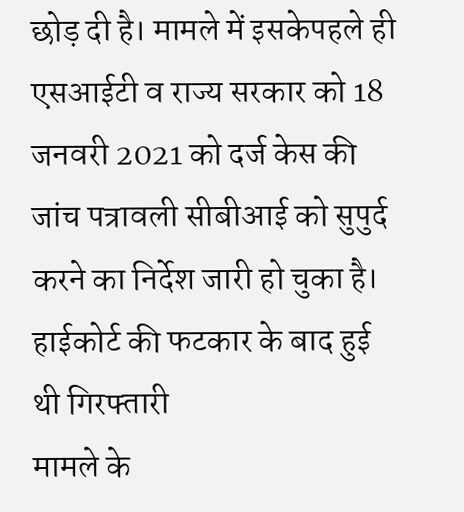छोड़ दी है। मामले में इसकेपहले ही एसआईटी व राज्य सरकार को 18 जनवरी 2021 को दर्ज केस की जांच पत्रावली सीबीआई को सुपुर्द करने का निर्देश जारी हो चुका है।
हाईकोर्ट की फटकार के बाद हुई थी गिरफ्तारी
मामले के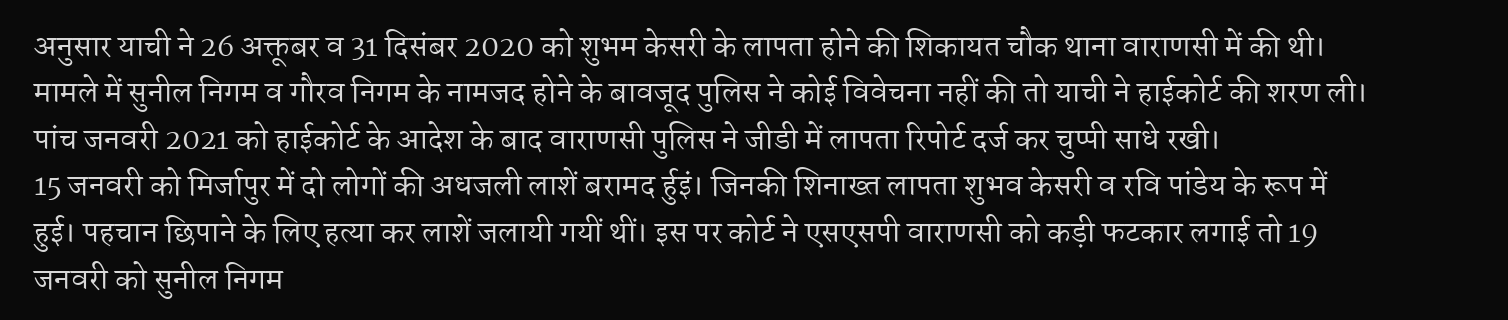अनुसार याची ने 26 अक्तूबर व 31 दिसंबर 2020 को शुभम केसरी के लापता होने की शिकायत चौक थाना वाराणसी में की थी। मामले में सुनील निगम व गौरव निगम के नामजद होने के बावजूद पुलिस ने कोई विवेचना नहीं की तो याची ने हाईकोर्ट की शरण ली। पांच जनवरी 2021 को हाईकोर्ट के आदेश के बाद वाराणसी पुलिस ने जीडी में लापता रिपोर्ट दर्ज कर चुप्पी साधे रखी।
15 जनवरी को मिर्जापुर में दो लोगों की अधजली लाशें बरामद र्हुइं। जिनकी शिनाख्त लापता शुभव केसरी व रवि पांडेय के रूप में हुई। पहचान छिपाने के लिए हत्या कर लाशें जलायी गयीं थीं। इस पर कोर्ट ने एसएसपी वाराणसी को कड़ी फटकार लगाई तो 19 जनवरी को सुनील निगम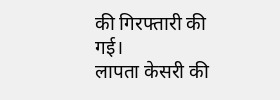की गिरफ्तारी की गई।
लापता केसरी की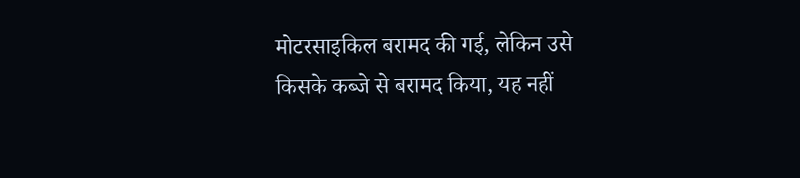मोटरसाइकिल बरामद की गई, लेकिन उसे किसके कब्जे से बरामद किया, यह नहीं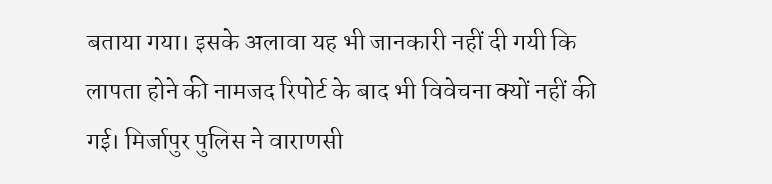बताया गया। इसके अलावा यह भी जानकारी नहीं दी गयी कि लापता होने की नामजद रिपोर्ट के बाद भी विवेचना क्यों नहीं की गई। मिर्जापुर पुलिस ने वाराणसी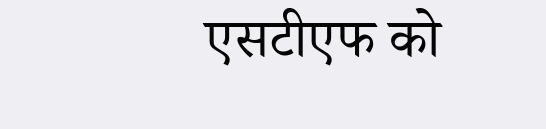एसटीएफ को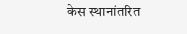केस स्थानांतरित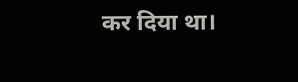कर दिया था।